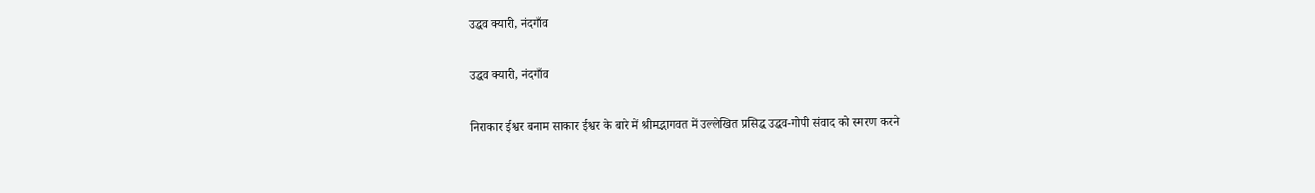उद्धव क्यारी, नंदगाँव

उद्धव क्यारी, नंदगाँव

निराकार ईश्वर बनाम साकार ईश्वर के बारे में श्रीमद्भागवत में उल्लेखित प्रसिद्ध उद्धव-गोपी संवाद को स्मरण करने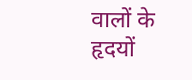वालों के हृदयों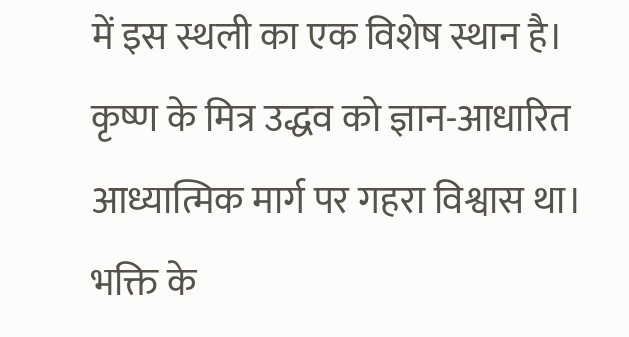में इस स्थली का एक विशेष स्थान है। कृष्ण के मित्र उद्धव को ज्ञान-आधारित आध्यात्मिक मार्ग पर गहरा विश्वास था। भक्ति के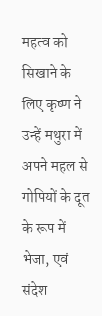महत्व को सिखाने के लिए कृष्ण ने उन्हें मथुरा में अपने महल से गोपियों के दूत के रूप में भेजा, एवं संदेश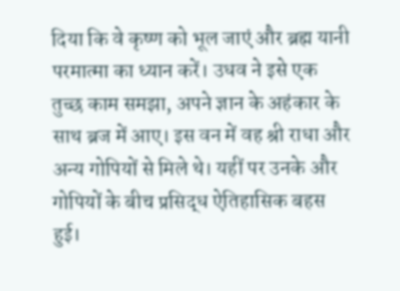दिया कि वे कृष्ण को भूल जाएं और ब्रह्म यानी परमात्मा का ध्यान करें। उधव ने इसे एक तुच्छ काम समझा, अपने ज्ञान के अहंकार के साथ ब्रज में आए। इस वन में वह श्री राधा और अन्य गोपियों से मिले थे। यहीं पर उनके और गोपियों के बीच प्रसिद्ध ऐतिहासिक बहस हुई।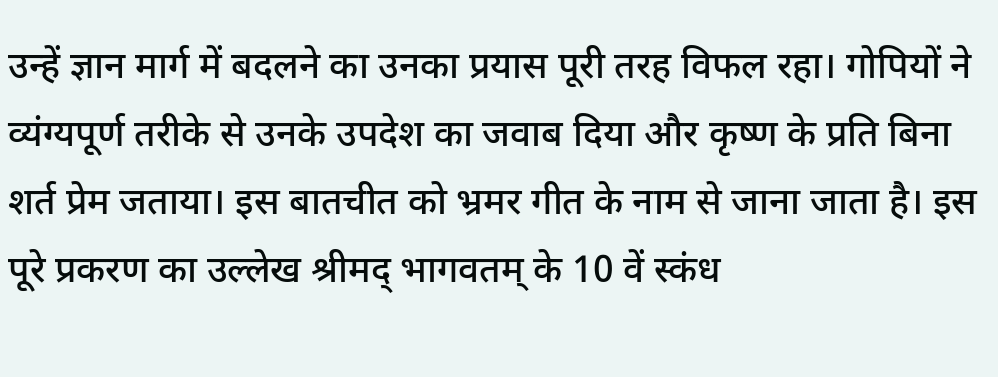उन्हें ज्ञान मार्ग में बदलने का उनका प्रयास पूरी तरह विफल रहा। गोपियों ने व्यंग्यपूर्ण तरीके से उनके उपदेश का जवाब दिया और कृष्ण के प्रति बिना शर्त प्रेम जताया। इस बातचीत को भ्रमर गीत के नाम से जाना जाता है। इस पूरे प्रकरण का उल्लेख श्रीमद् भागवतम् के 10 वें स्कंध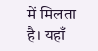में मिलता है। यहाँ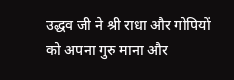उद्धव जी ने श्री राधा और गोपियों को अपना गुरु माना और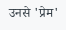उनसे 'प्रेम'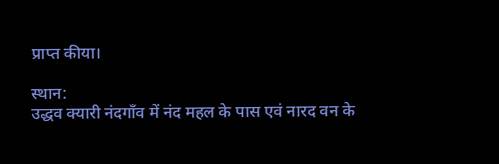प्राप्त कीया।

स्थान:
उद्धव क्यारी नंदगाँव में नंद महल के पास एवं नारद वन के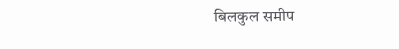बिलकुल समीप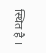स्थित है ।